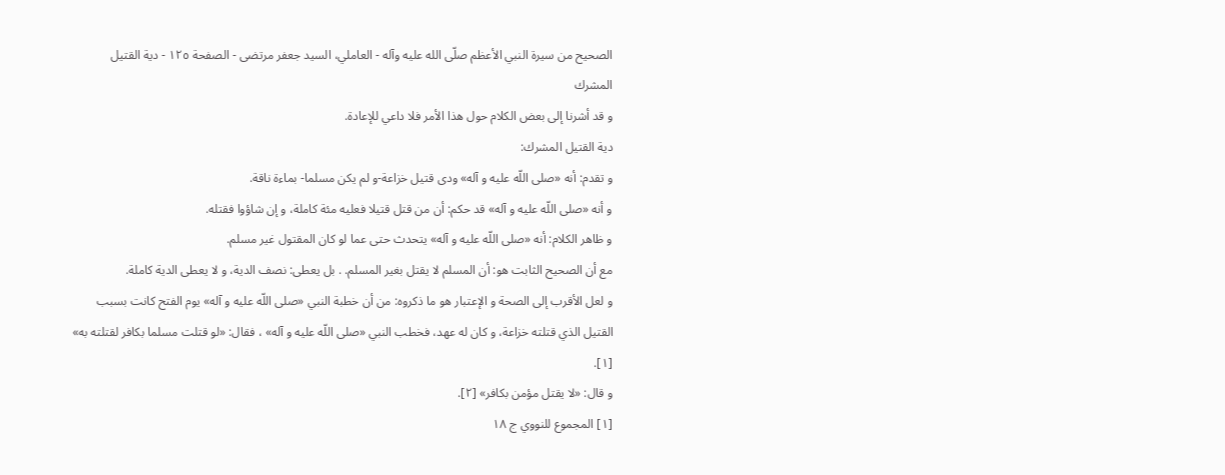الصحيح من سيرة النبي الأعظم صلّى الله عليه وآله - العاملي، السيد جعفر مرتضى - الصفحة ١٢٥ - دية القتيل المشرك
و قد أشرنا إلى بعض الكلام حول هذا الأمر فلا داعي للإعادة.
دية القتيل المشرك:
و تقدم: أنه «صلى اللّه عليه و آله» ودى قتيل خزاعة-و لم يكن مسلما- بماءة ناقة.
و أنه «صلى اللّه عليه و آله» قد حكم: أن من قتل قتيلا فعليه مئة كاملة، و إن شاؤوا فقتله.
و ظاهر الكلام: أنه «صلى اللّه عليه و آله» يتحدث حتى عما لو كان المقتول غير مسلم.
مع أن الصحيح الثابت هو: أن المسلم لا يقتل بغير المسلم. . بل يعطى: نصف الدية، و لا يعطى الدية كاملة.
و لعل الأقرب إلى الصحة و الإعتبار هو ما ذكروه: من أن خطبة النبي «صلى اللّه عليه و آله» يوم الفتح كانت بسبب القتيل الذي قتلته خزاعة، و كان له عهد، فخطب النبي «صلى اللّه عليه و آله» ، فقال: «لو قتلت مسلما بكافر لقتلته به» [١].
و قال: «لا يقتل مؤمن بكافر» [٢].
[١] المجموع للنووي ج ١٨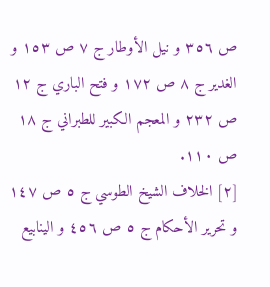ص ٣٥٦ و نيل الأوطار ج ٧ ص ١٥٣ و الغدير ج ٨ ص ١٧٢ و فتح الباري ج ١٢ ص ٢٣٢ و المعجم الكبير للطبراني ج ١٨ ص ١١٠.
[٢] الخلاف الشيخ الطوسي ج ٥ ص ١٤٧ و تحرير الأحكام ج ٥ ص ٤٥٦ و الينابيع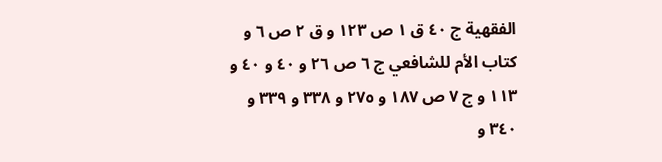الفقهية ج ٤٠ ق ١ ص ١٢٣ و ق ٢ ص ٦ و كتاب الأم للشافعي ج ٦ ص ٢٦ و ٤٠ و ٤٠ و ١١٣ و ج ٧ ص ١٨٧ و ٢٧٥ و ٣٣٨ و ٣٣٩ و ٣٤٠ و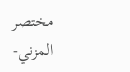مختصر المزني-